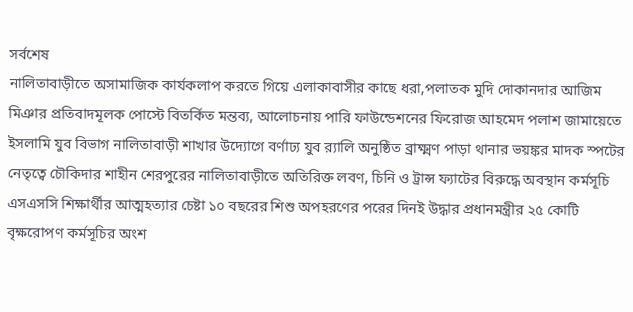সর্বশেষ
নালিতাবাড়ীতে অসামাজিক কার্যকলাপ করতে গিয়ে এলাকাবাসীর কাছে ধরা,পলাতক মুদি দোকানদার আজিম মিঞার প্রতিবাদমূলক পোস্টে বিতর্কিত মন্তব্য, আলোচনায় পারি ফাউন্ডেশনের ফিরোজ আহমেদ পলাশ জামায়েতে ইসলামি যুব বিভাগ নালিতাবাড়ী শাখার উদ্যোগে বর্ণাঢ্য যুব র‍্যালি অনুষ্ঠিত ব্রাক্ষ্মণ পাড়া থানার ভয়ঙ্কর মাদক স্পটের নেতৃত্বে চৌকিদার শাহীন শেরপুরের নালিতাবাড়ীতে অতিরিক্ত লবণ, চিনি ও ট্রান্স ফ্যাটের বিরুদ্ধে অবস্থান কর্মসূচি এসএসসি শিক্ষার্থীর আত্মহত্যার চেষ্টা ১০ বছরের শিশু অপহরণের পরের দিনই উদ্ধার প্রধানমন্ত্রীর ২৫ কোটি বৃক্ষরোপণ কর্মসূচির অংশ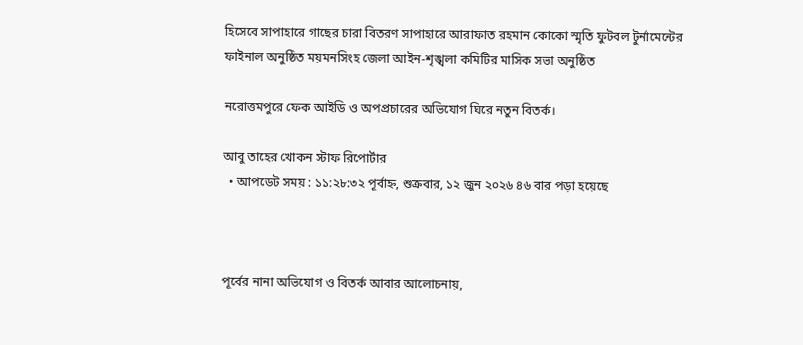হিসেবে সাপাহারে গাছের চারা বিতরণ সাপাহারে আরাফাত রহমান কোকো স্মৃতি ফুটবল টুর্নামেন্টের ফাইনাল অনুষ্ঠিত ময়মনসিংহ জেলা আইন-শৃঙ্খলা কমিটির মাসিক সভা অনুষ্ঠিত

নরোত্তমপুরে ফেক আইডি ও অপপ্রচারের অভিযোগ ঘিরে নতুন বিতর্ক।

আবু তাহের খোকন স্টাফ রিপোর্টার
  • আপডেট সময় : ১১:২৮:৩২ পূর্বাহ্ন, শুক্রবার, ১২ জুন ২০২৬ ৪৬ বার পড়া হয়েছে



পূর্বের নানা অভিযোগ ও বিতর্ক আবার আলোচনায়,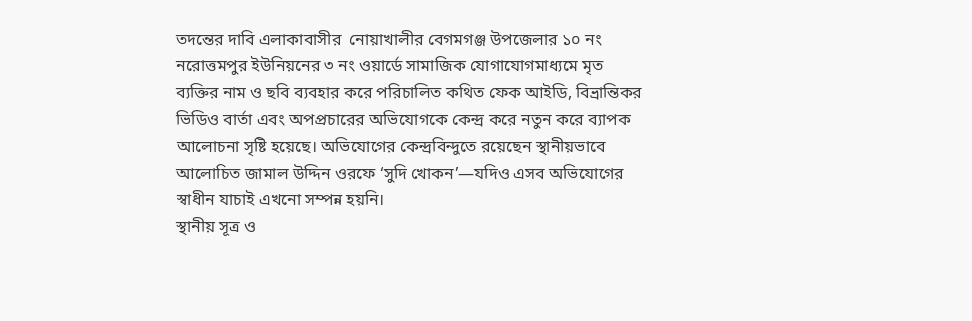তদন্তের দাবি এলাকাবাসীর  নোয়াখালীর বেগমগঞ্জ উপজেলার ১০ নং নরোত্তমপুর ইউনিয়নের ৩ নং ওয়ার্ডে সামাজিক যোগাযোগমাধ্যমে মৃত ব্যক্তির নাম ও ছবি ব্যবহার করে পরিচালিত কথিত ফেক আইডি, বিভ্রান্তিকর ভিডিও বার্তা এবং অপপ্রচারের অভিযোগকে কেন্দ্র করে নতুন করে ব্যাপক আলোচনা সৃষ্টি হয়েছে। অভিযোগের কেন্দ্রবিন্দুতে রয়েছেন স্থানীয়ভাবে আলোচিত জামাল উদ্দিন ওরফে ‘সুদি খোকন’—যদিও এসব অভিযোগের স্বাধীন যাচাই এখনো সম্পন্ন হয়নি।
স্থানীয় সূত্র ও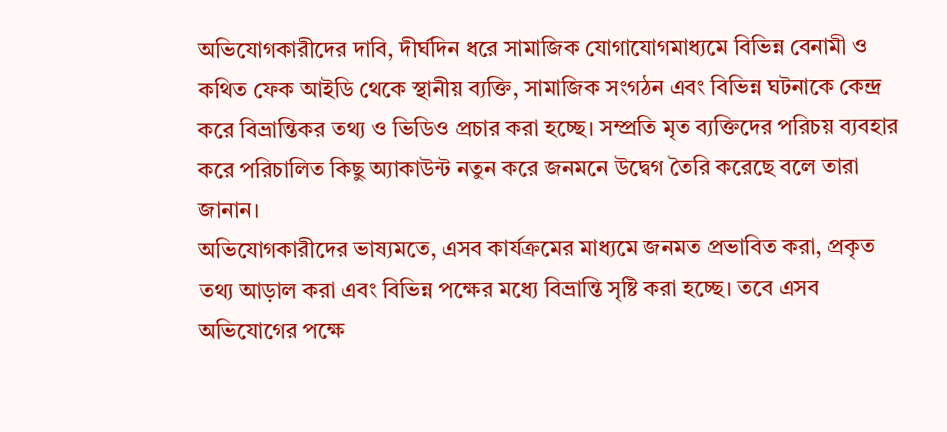অভিযোগকারীদের দাবি, দীর্ঘদিন ধরে সামাজিক যোগাযোগমাধ্যমে বিভিন্ন বেনামী ও কথিত ফেক আইডি থেকে স্থানীয় ব্যক্তি, সামাজিক সংগঠন এবং বিভিন্ন ঘটনাকে কেন্দ্র করে বিভ্রান্তিকর তথ্য ও ভিডিও প্রচার করা হচ্ছে। সম্প্রতি মৃত ব্যক্তিদের পরিচয় ব্যবহার করে পরিচালিত কিছু অ্যাকাউন্ট নতুন করে জনমনে উদ্বেগ তৈরি করেছে বলে তারা জানান।
অভিযোগকারীদের ভাষ্যমতে, এসব কার্যক্রমের মাধ্যমে জনমত প্রভাবিত করা, প্রকৃত তথ্য আড়াল করা এবং বিভিন্ন পক্ষের মধ্যে বিভ্রান্তি সৃষ্টি করা হচ্ছে। তবে এসব অভিযোগের পক্ষে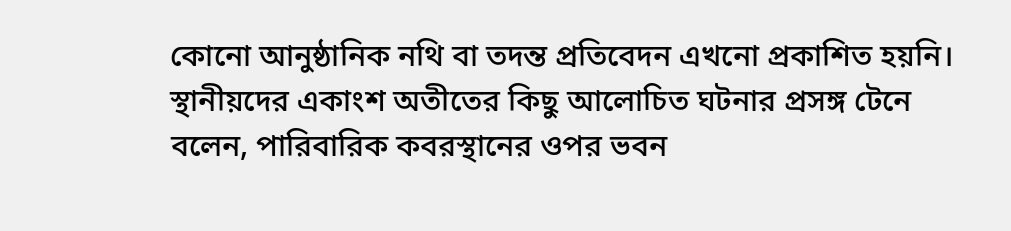কোনো আনুষ্ঠানিক নথি বা তদন্ত প্রতিবেদন এখনো প্রকাশিত হয়নি।
স্থানীয়দের একাংশ অতীতের কিছু আলোচিত ঘটনার প্রসঙ্গ টেনে বলেন, পারিবারিক কবরস্থানের ওপর ভবন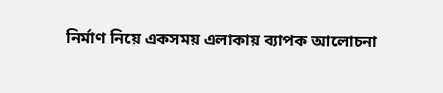নির্মাণ নিয়ে একসময় এলাকায় ব্যাপক আলোচনা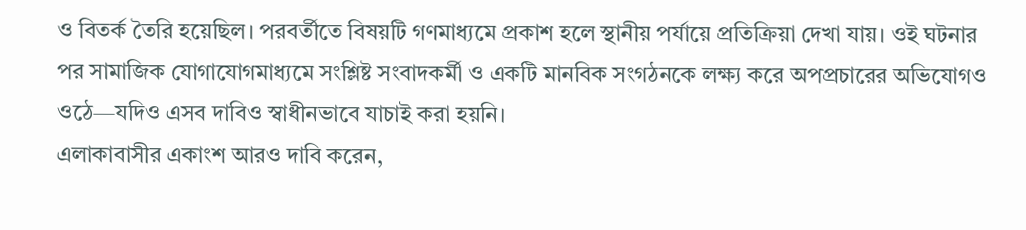ও বিতর্ক তৈরি হয়েছিল। পরবর্তীতে বিষয়টি গণমাধ্যমে প্রকাশ হলে স্থানীয় পর্যায়ে প্রতিক্রিয়া দেখা যায়। ওই ঘটনার পর সামাজিক যোগাযোগমাধ্যমে সংশ্লিষ্ট সংবাদকর্মী ও একটি মানবিক সংগঠনকে লক্ষ্য করে অপপ্রচারের অভিযোগও ওঠে—যদিও এসব দাবিও স্বাধীনভাবে যাচাই করা হয়নি।
এলাকাবাসীর একাংশ আরও দাবি করেন,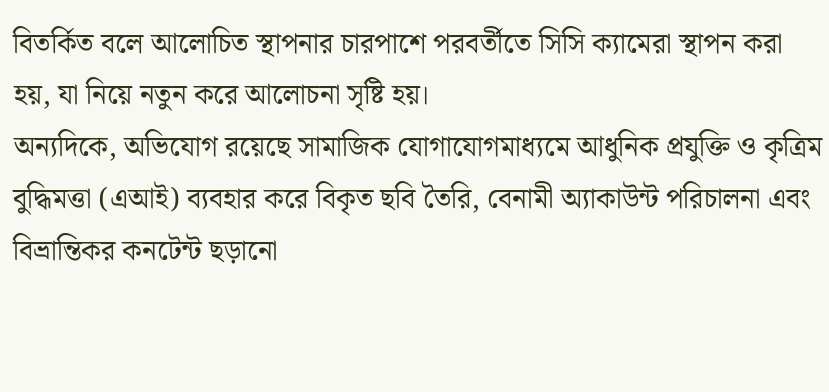বিতর্কিত বলে আলোচিত স্থাপনার চারপাশে পরবর্তীতে সিসি ক্যামেরা স্থাপন করা হয়, যা নিয়ে নতুন করে আলোচনা সৃষ্টি হয়।
অন্যদিকে, অভিযোগ রয়েছে সামাজিক যোগাযোগমাধ্যমে আধুনিক প্রযুক্তি ও কৃত্রিম বুদ্ধিমত্তা (এআই) ব্যবহার করে বিকৃত ছবি তৈরি, বেনামী অ্যাকাউন্ট পরিচালনা এবং বিভ্রান্তিকর কনটেন্ট ছড়ানো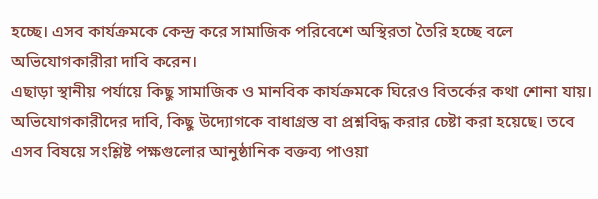হচ্ছে। এসব কার্যক্রমকে কেন্দ্র করে সামাজিক পরিবেশে অস্থিরতা তৈরি হচ্ছে বলে অভিযোগকারীরা দাবি করেন।
এছাড়া স্থানীয় পর্যায়ে কিছু সামাজিক ও মানবিক কার্যক্রমকে ঘিরেও বিতর্কের কথা শোনা যায়। অভিযোগকারীদের দাবি, কিছু উদ্যোগকে বাধাগ্রস্ত বা প্রশ্নবিদ্ধ করার চেষ্টা করা হয়েছে। তবে এসব বিষয়ে সংশ্লিষ্ট পক্ষগুলোর আনুষ্ঠানিক বক্তব্য পাওয়া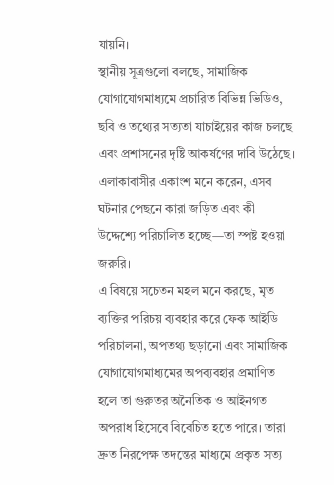যায়নি।
স্থানীয় সূত্রগুলো বলছে, সামাজিক যোগাযোগমাধ্যমে প্রচারিত বিভিন্ন ভিডিও, ছবি ও তথ্যের সত্যতা যাচাইয়ের কাজ চলছে এবং প্রশাসনের দৃষ্টি আকর্ষণের দাবি উঠেছে। এলাকাবাসীর একাংশ মনে করেন, এসব ঘটনার পেছনে কারা জড়িত এবং কী উদ্দেশ্যে পরিচালিত হচ্ছে—তা স্পষ্ট হওয়া জরুরি।
এ বিষয়ে সচেতন মহল মনে করছে, মৃত ব্যক্তির পরিচয় ব্যবহার করে ফেক আইডি পরিচালনা, অপতথ্য ছড়ানো এবং সামাজিক যোগাযোগমাধ্যমের অপব্যবহার প্রমাণিত হলে তা গুরুতর অনৈতিক ও আইনগত অপরাধ হিসেবে বিবেচিত হতে পারে। তারা দ্রুত নিরপেক্ষ তদন্তের মাধ্যমে প্রকৃত সত্য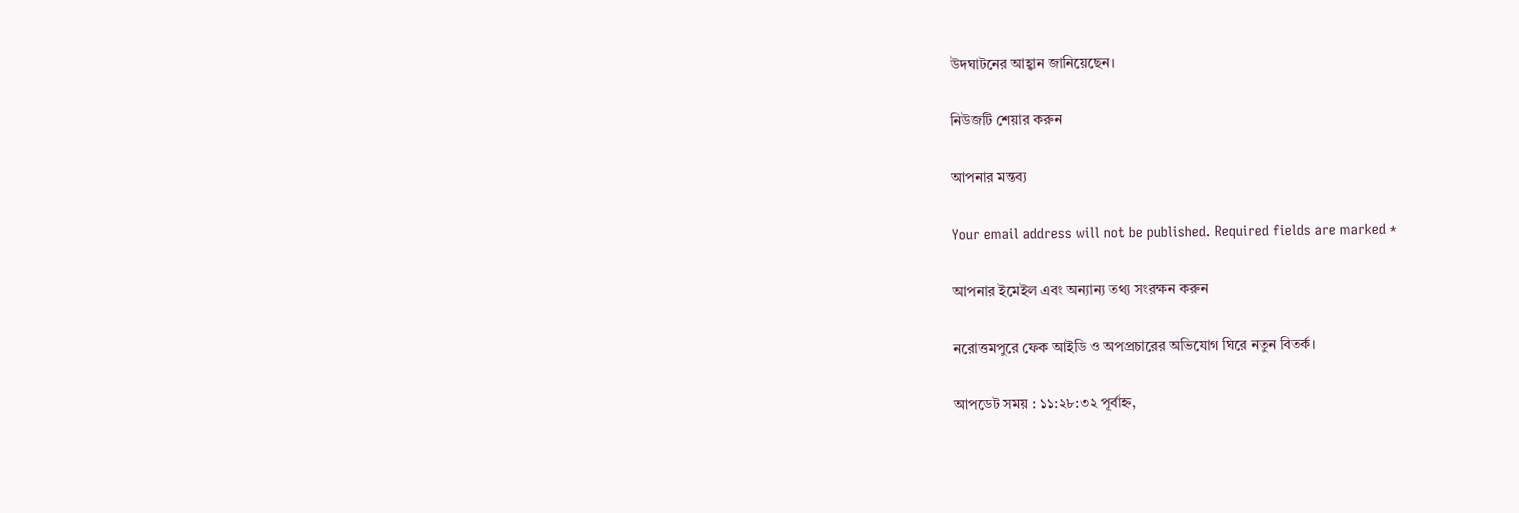উদঘাটনের আহ্বান জানিয়েছেন।

নিউজটি শেয়ার করুন

আপনার মন্তব্য

Your email address will not be published. Required fields are marked *

আপনার ইমেইল এবং অন্যান্য তথ্য সংরক্ষন করুন

নরোত্তমপুরে ফেক আইডি ও অপপ্রচারের অভিযোগ ঘিরে নতুন বিতর্ক।

আপডেট সময় : ১১:২৮:৩২ পূর্বাহ্ন,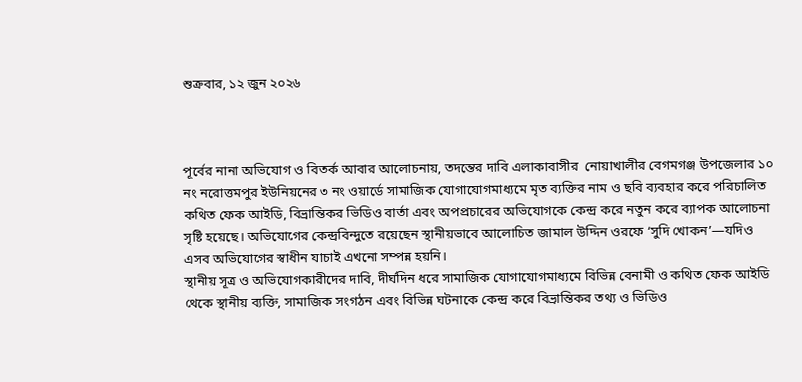শুক্রবার, ১২ জুন ২০২৬



পূর্বের নানা অভিযোগ ও বিতর্ক আবার আলোচনায়, তদন্তের দাবি এলাকাবাসীর  নোয়াখালীর বেগমগঞ্জ উপজেলার ১০ নং নরোত্তমপুর ইউনিয়নের ৩ নং ওয়ার্ডে সামাজিক যোগাযোগমাধ্যমে মৃত ব্যক্তির নাম ও ছবি ব্যবহার করে পরিচালিত কথিত ফেক আইডি, বিভ্রান্তিকর ভিডিও বার্তা এবং অপপ্রচারের অভিযোগকে কেন্দ্র করে নতুন করে ব্যাপক আলোচনা সৃষ্টি হয়েছে। অভিযোগের কেন্দ্রবিন্দুতে রয়েছেন স্থানীয়ভাবে আলোচিত জামাল উদ্দিন ওরফে ‘সুদি খোকন’—যদিও এসব অভিযোগের স্বাধীন যাচাই এখনো সম্পন্ন হয়নি।
স্থানীয় সূত্র ও অভিযোগকারীদের দাবি, দীর্ঘদিন ধরে সামাজিক যোগাযোগমাধ্যমে বিভিন্ন বেনামী ও কথিত ফেক আইডি থেকে স্থানীয় ব্যক্তি, সামাজিক সংগঠন এবং বিভিন্ন ঘটনাকে কেন্দ্র করে বিভ্রান্তিকর তথ্য ও ভিডিও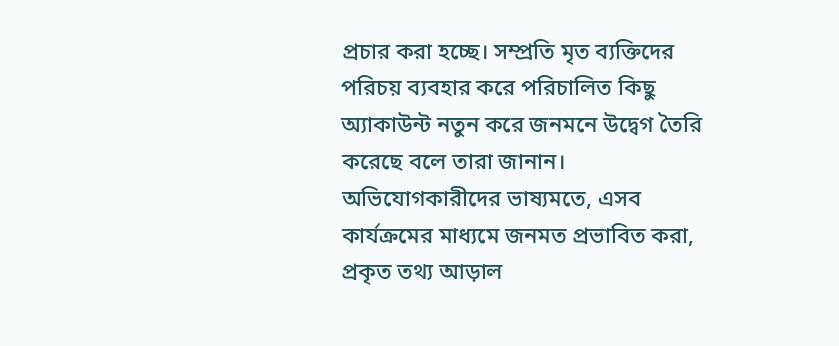প্রচার করা হচ্ছে। সম্প্রতি মৃত ব্যক্তিদের পরিচয় ব্যবহার করে পরিচালিত কিছু অ্যাকাউন্ট নতুন করে জনমনে উদ্বেগ তৈরি করেছে বলে তারা জানান।
অভিযোগকারীদের ভাষ্যমতে, এসব কার্যক্রমের মাধ্যমে জনমত প্রভাবিত করা, প্রকৃত তথ্য আড়াল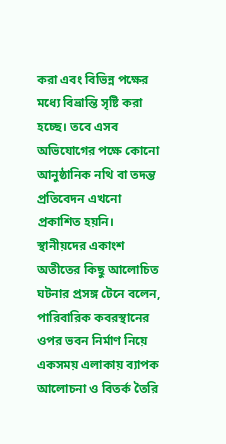করা এবং বিভিন্ন পক্ষের মধ্যে বিভ্রান্তি সৃষ্টি করা হচ্ছে। তবে এসব অভিযোগের পক্ষে কোনো আনুষ্ঠানিক নথি বা তদন্ত প্রতিবেদন এখনো প্রকাশিত হয়নি।
স্থানীয়দের একাংশ অতীতের কিছু আলোচিত ঘটনার প্রসঙ্গ টেনে বলেন, পারিবারিক কবরস্থানের ওপর ভবন নির্মাণ নিয়ে একসময় এলাকায় ব্যাপক আলোচনা ও বিতর্ক তৈরি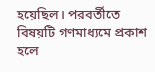হয়েছিল। পরবর্তীতে বিষয়টি গণমাধ্যমে প্রকাশ হলে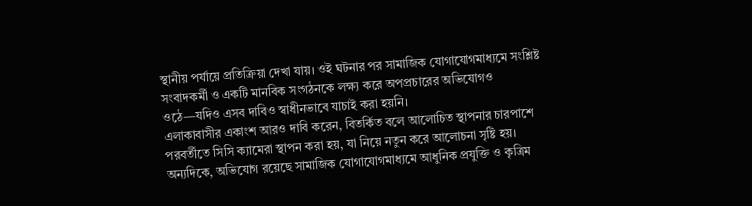স্থানীয় পর্যায়ে প্রতিক্রিয়া দেখা যায়। ওই ঘটনার পর সামাজিক যোগাযোগমাধ্যমে সংশ্লিষ্ট সংবাদকর্মী ও একটি মানবিক সংগঠনকে লক্ষ্য করে অপপ্রচারের অভিযোগও ওঠে—যদিও এসব দাবিও স্বাধীনভাবে যাচাই করা হয়নি।
এলাকাবাসীর একাংশ আরও দাবি করেন, বিতর্কিত বলে আলোচিত স্থাপনার চারপাশে পরবর্তীতে সিসি ক্যামেরা স্থাপন করা হয়, যা নিয়ে নতুন করে আলোচনা সৃষ্টি হয়।
অন্যদিকে, অভিযোগ রয়েছে সামাজিক যোগাযোগমাধ্যমে আধুনিক প্রযুক্তি ও কৃত্রিম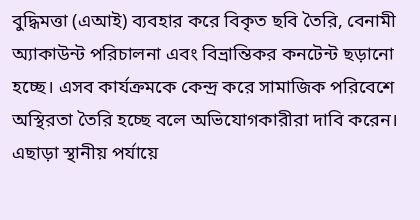বুদ্ধিমত্তা (এআই) ব্যবহার করে বিকৃত ছবি তৈরি, বেনামী অ্যাকাউন্ট পরিচালনা এবং বিভ্রান্তিকর কনটেন্ট ছড়ানো হচ্ছে। এসব কার্যক্রমকে কেন্দ্র করে সামাজিক পরিবেশে অস্থিরতা তৈরি হচ্ছে বলে অভিযোগকারীরা দাবি করেন।
এছাড়া স্থানীয় পর্যায়ে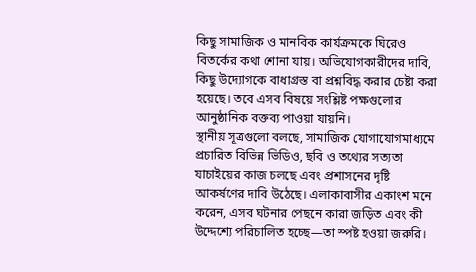কিছু সামাজিক ও মানবিক কার্যক্রমকে ঘিরেও বিতর্কের কথা শোনা যায়। অভিযোগকারীদের দাবি, কিছু উদ্যোগকে বাধাগ্রস্ত বা প্রশ্নবিদ্ধ করার চেষ্টা করা হয়েছে। তবে এসব বিষয়ে সংশ্লিষ্ট পক্ষগুলোর আনুষ্ঠানিক বক্তব্য পাওয়া যায়নি।
স্থানীয় সূত্রগুলো বলছে, সামাজিক যোগাযোগমাধ্যমে প্রচারিত বিভিন্ন ভিডিও, ছবি ও তথ্যের সত্যতা যাচাইয়ের কাজ চলছে এবং প্রশাসনের দৃষ্টি আকর্ষণের দাবি উঠেছে। এলাকাবাসীর একাংশ মনে করেন, এসব ঘটনার পেছনে কারা জড়িত এবং কী উদ্দেশ্যে পরিচালিত হচ্ছে—তা স্পষ্ট হওয়া জরুরি।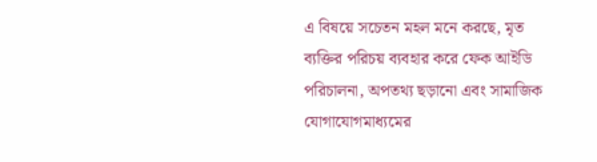এ বিষয়ে সচেতন মহল মনে করছে, মৃত ব্যক্তির পরিচয় ব্যবহার করে ফেক আইডি পরিচালনা, অপতথ্য ছড়ানো এবং সামাজিক যোগাযোগমাধ্যমের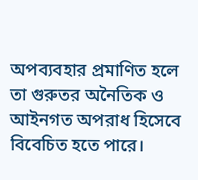অপব্যবহার প্রমাণিত হলে তা গুরুতর অনৈতিক ও আইনগত অপরাধ হিসেবে বিবেচিত হতে পারে।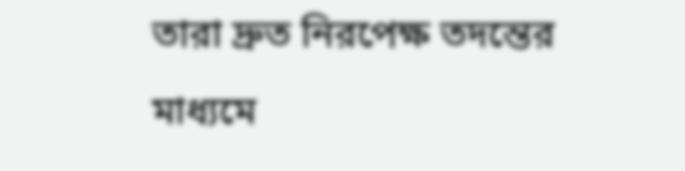তারা দ্রুত নিরপেক্ষ তদন্তের মাধ্যমে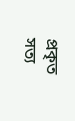প্রকৃত সত্য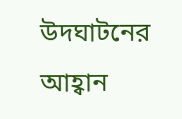উদঘাটনের আহ্বান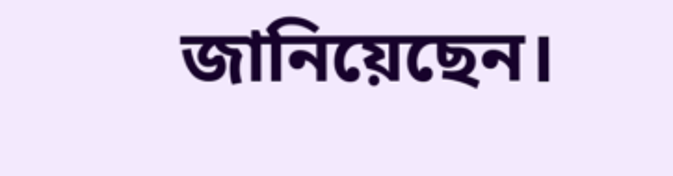জানিয়েছেন।